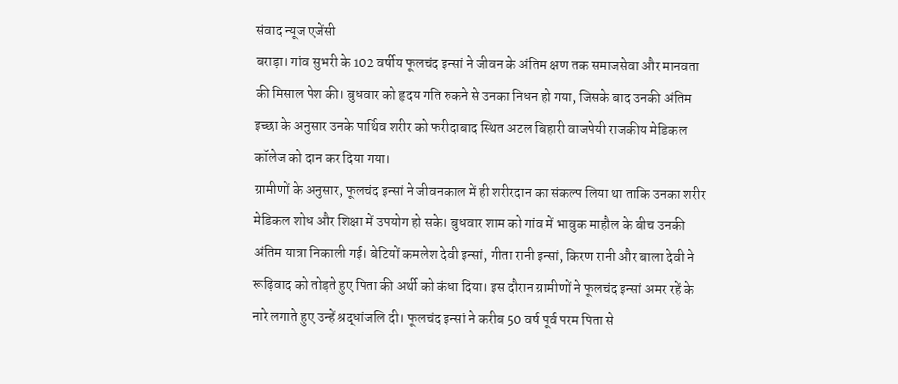संवाद न्यूज एजेंसी
बराड़ा। गांव सुभरी के 102 वर्षीय फूलचंद इन्सां ने जीवन के अंतिम क्षण तक समाजसेवा और मानवता की मिसाल पेश की। बुधवार को हृदय गति रुकने से उनका निधन हो गया, जिसके बाद उनकी अंतिम इच्छा के अनुसार उनके पार्थिव शरीर को फरीदाबाद स्थित अटल बिहारी वाजपेयी राजकीय मेडिकल कॉलेज को दान कर दिया गया।
ग्रामीणों के अनुसार, फूलचंद इन्सां ने जीवनकाल में ही शरीरदान का संकल्प लिया था ताकि उनका शरीर मेडिकल शोध और शिक्षा में उपयोग हो सके। बुधवार शाम को गांव में भावुक माहौल के बीच उनकी अंतिम यात्रा निकाली गई। बेटियों कमलेश देवी इन्सां, गीता रानी इन्सां, किरण रानी और बाला देवी ने रूढ़िवाद को तोड़ते हुए पिता की अर्थी को कंधा दिया। इस दौरान ग्रामीणों ने फूलचंद इन्सां अमर रहें के नारे लगाते हुए उन्हें श्रद्धांजलि दी। फूलचंद इन्सां ने करीब 50 वर्ष पूर्व परम पिता से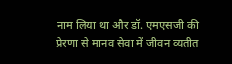नाम लिया था और डॉ. एमएसजी की प्रेरणा से मानव सेवा में जीवन व्यतीत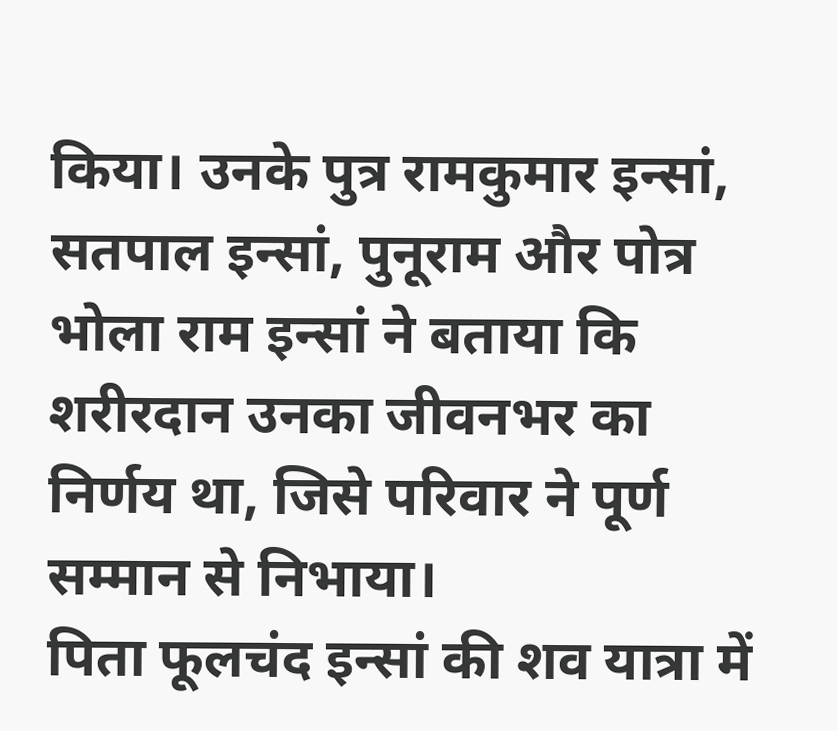किया। उनके पुत्र रामकुमार इन्सां, सतपाल इन्सां, पुनूराम और पोत्र भोला राम इन्सां ने बताया कि शरीरदान उनका जीवनभर का निर्णय था, जिसे परिवार ने पूर्ण सम्मान से निभाया।
पिता फूलचंद इन्सां की शव यात्रा में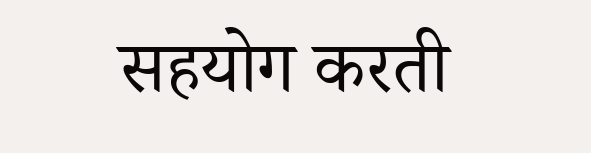सहयोग करती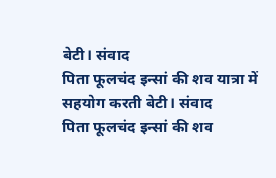बेटी। संवाद
पिता फूलचंद इन्सां की शव यात्रा में सहयोग करती बेटी। संवाद
पिता फूलचंद इन्सां की शव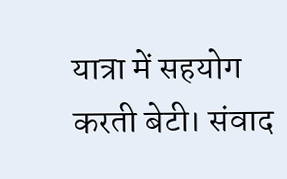यात्रा में सहयोग करती बेटी। संवाद